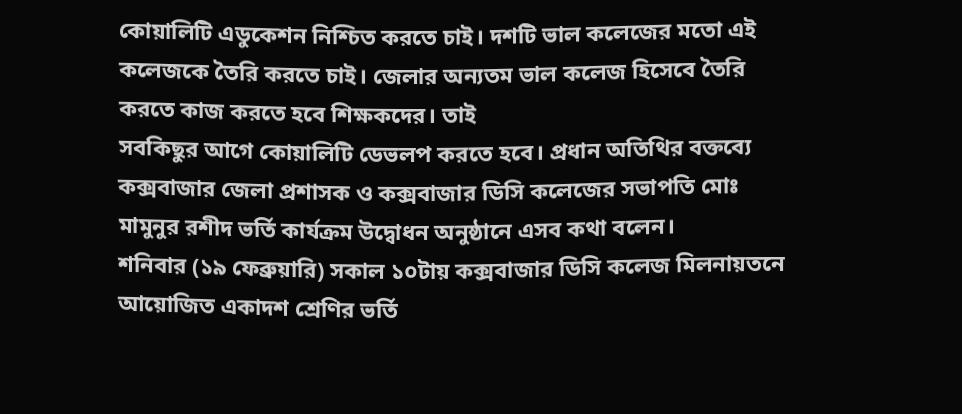কোয়ালিটি এডুকেশন নিশ্চিত করতে চাই। দশটি ভাল কলেজের মতো এই কলেজকে তৈরি করতে চাই। জেলার অন্যতম ভাল কলেজ হিসেবে তৈরি করতে কাজ করতে হবে শিক্ষকদের। তাই
সবকিছুর আগে কোয়ালিটি ডেভলপ করতে হবে। প্রধান অতিথির বক্তব্যে কক্সবাজার জেলা প্রশাসক ও কক্সবাজার ডিসি কলেজের সভাপতি মোঃ মামুনুর রশীদ ভর্তি কার্যক্রম উদ্বোধন অনুষ্ঠানে এসব কথা বলেন।
শনিবার (১৯ ফেব্রুয়ারি) সকাল ১০টায় কক্সবাজার ডিসি কলেজ মিলনায়তনে আয়োজিত একাদশ শ্রেণির ভর্তি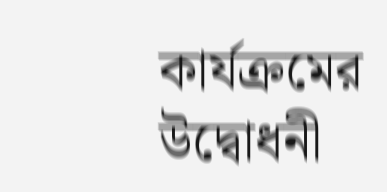কার্যক্রমের উদ্বোধনী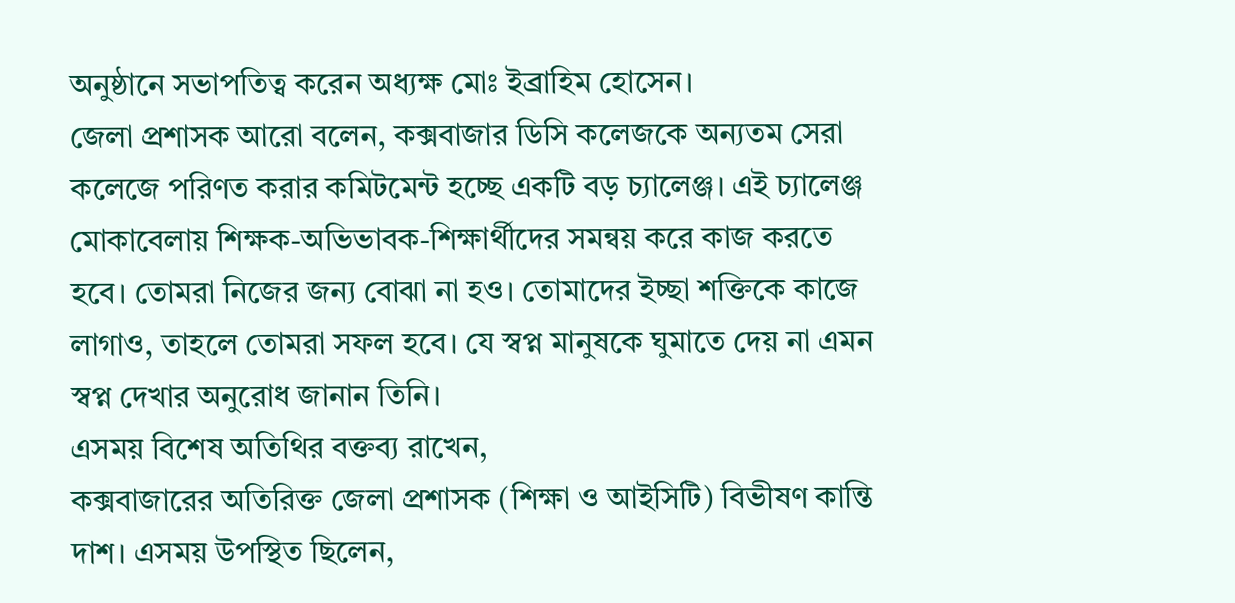অনুষ্ঠানে সভাপতিত্ব করেন অধ্যক্ষ মোঃ ইব্রাহিম হোসেন।
জেলা প্রশাসক আরো বলেন, কক্সবাজার ডিসি কলেজকে অন্যতম সেরা কলেজে পরিণত করার কমিটমেন্ট হচ্ছে একটি বড় চ্যালেঞ্জ। এই চ্যালেঞ্জ মোকাবেলায় শিক্ষক-অভিভাবক-শিক্ষার্থীদের সমন্বয় করে কাজ করতে হবে। তোমরা নিজের জন্য বোঝা না হও। তোমাদের ইচ্ছা শক্তিকে কাজে লাগাও, তাহলে তোমরা সফল হবে। যে স্বপ্ন মানুষকে ঘুমাতে দেয় না এমন স্বপ্ন দেখার অনুরোধ জানান তিনি।
এসময় বিশেষ অতিথির বক্তব্য রাখেন,
কক্সবাজারের অতিরিক্ত জেলা প্রশাসক (শিক্ষা ও আইসিটি) বিভীষণ কান্তি দাশ। এসময় উপস্থিত ছিলেন,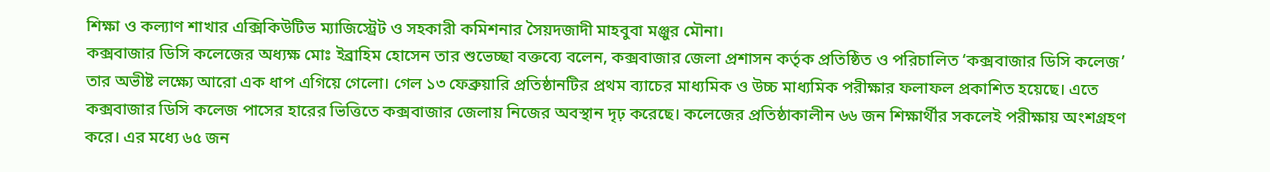শিক্ষা ও কল্যাণ শাখার এক্সিকিউটিভ ম্যাজিস্ট্রেট ও সহকারী কমিশনার সৈয়দজাদী মাহবুবা মঞ্জুর মৌনা।
কক্সবাজার ডিসি কলেজের অধ্যক্ষ মোঃ ইব্রাহিম হোসেন তার শুভেচ্ছা বক্তব্যে বলেন, কক্সবাজার জেলা প্রশাসন কর্তৃক প্রতিষ্ঠিত ও পরিচালিত ‘কক্সবাজার ডিসি কলেজ’ তার অভীষ্ট লক্ষ্যে আরো এক ধাপ এগিয়ে গেলো। গেল ১৩ ফেব্রুয়ারি প্রতিষ্ঠানটির প্রথম ব্যাচের মাধ্যমিক ও উচ্চ মাধ্যমিক পরীক্ষার ফলাফল প্রকাশিত হয়েছে। এতে কক্সবাজার ডিসি কলেজ পাসের হারের ভিত্তিতে কক্সবাজার জেলায় নিজের অবস্থান দৃঢ় করেছে। কলেজের প্রতিষ্ঠাকালীন ৬৬ জন শিক্ষার্থীর সকলেই পরীক্ষায় অংশগ্রহণ করে। এর মধ্যে ৬৫ জন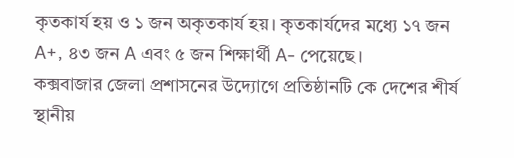কৃতকার্য হয় ও ১ জন অকৃতকার্য হয়। কৃতকার্যদের মধ্যে ১৭ জন A+, ৪৩ জন A এবং ৫ জন শিক্ষার্থী A- পেয়েছে।
কক্সবাজার জেলা প্রশাসনের উদ্যোগে প্রতিষ্ঠানটি কে দেশের শীর্ষ স্থানীয়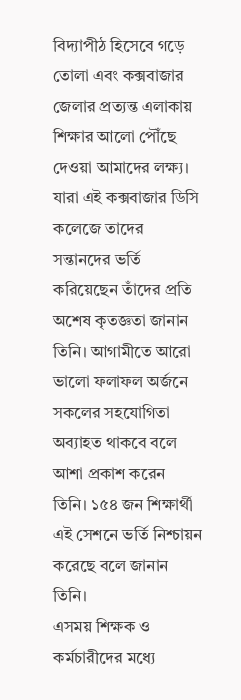বিদ্যাপীঠ হিসেবে গড়ে তোলা এবং কক্সবাজার জেলার প্রত্যন্ত এলাকায় শিক্ষার আলো পৌঁছে দেওয়া আমাদের লক্ষ্য। যারা এই কক্সবাজার ডিসি কলেজে তাদের সন্তানদের ভর্তি করিয়েছেন তাঁদের প্রতি অশেষ কৃতজ্ঞতা জানান তিনি। আগামীতে আরো ভালো ফলাফল অর্জনে সকলের সহযোগিতা অব্যাহত থাকবে বলে আশা প্রকাশ করেন তিনি। ১৫৪ জন শিক্ষার্থী এই সেশনে ভর্তি নিশ্চায়ন করেছে বলে জানান তিনি।
এসময় শিক্ষক ও কর্মচারীদের মধ্যে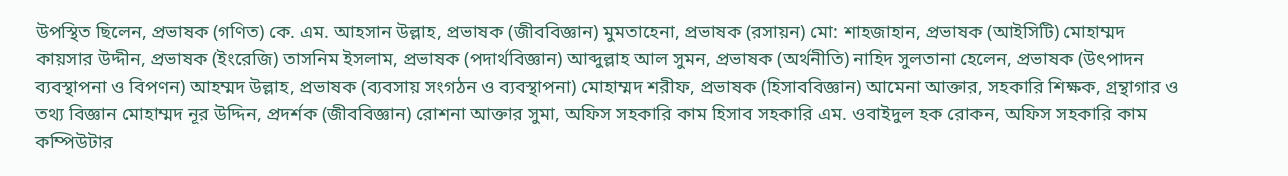উপস্থিত ছিলেন, প্রভাষক (গণিত) কে. এম. আহসান উল্লাহ, প্রভাষক (জীববিজ্ঞান) মুমতাহেনা, প্রভাষক (রসায়ন) মো: শাহজাহান, প্রভাষক (আইসিটি) মোহাম্মদ কায়সার উদ্দীন, প্রভাষক (ইংরেজি) তাসনিম ইসলাম, প্রভাষক (পদার্থবিজ্ঞান) আব্দুল্লাহ আল সুমন, প্রভাষক (অর্থনীতি) নাহিদ সুলতানা হেলেন, প্রভাষক (উৎপাদন ব্যবস্থাপনা ও বিপণন) আহম্মদ উল্লাহ, প্রভাষক (ব্যবসায় সংগঠন ও ব্যবস্থাপনা) মোহাম্মদ শরীফ, প্রভাষক (হিসাববিজ্ঞান) আমেনা আক্তার, সহকারি শিক্ষক, গ্রন্থাগার ও তথ্য বিজ্ঞান মোহাম্মদ নূর উদ্দিন, প্রদর্শক (জীববিজ্ঞান) রোশনা আক্তার সুমা, অফিস সহকারি কাম হিসাব সহকারি এম. ওবাইদুল হক রোকন, অফিস সহকারি কাম কম্পিউটার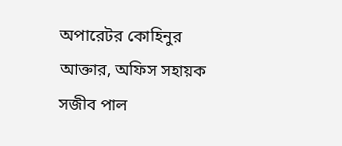অপারেটর কোহিনুর আক্তার, অফিস সহায়ক সজীব পাল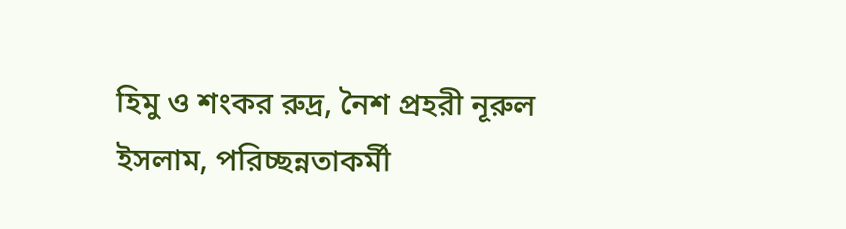হিমু ও শংকর রুদ্র, নৈশ প্রহরী নূরুল ইসলাম, পরিচ্ছন্নতাকর্মী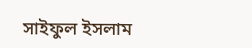সাইফুল ইসলাম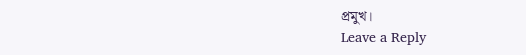প্রমুখ।
Leave a Reply